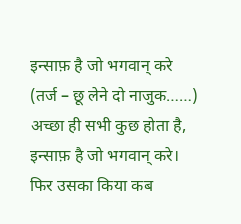इन्साफ़ है जो भगवान् करे
(तर्ज – छू लेने दो नाजुक……)
अच्छा ही सभी कुछ होता है,
इन्साफ़ है जो भगवान् करे।
फिर उसका किया कब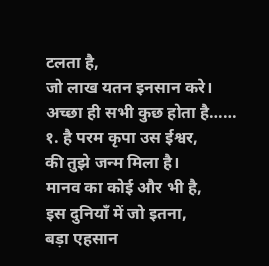टलता है,
जो लाख यतन इनसान करे।
अच्छा ही सभी कुछ होता है……
१. है परम कृपा उस ईश्वर,
की तुझे जन्म मिला है।
मानव का कोई और भी है,
इस दुनियाँ में जो इतना,
बड़ा एहसान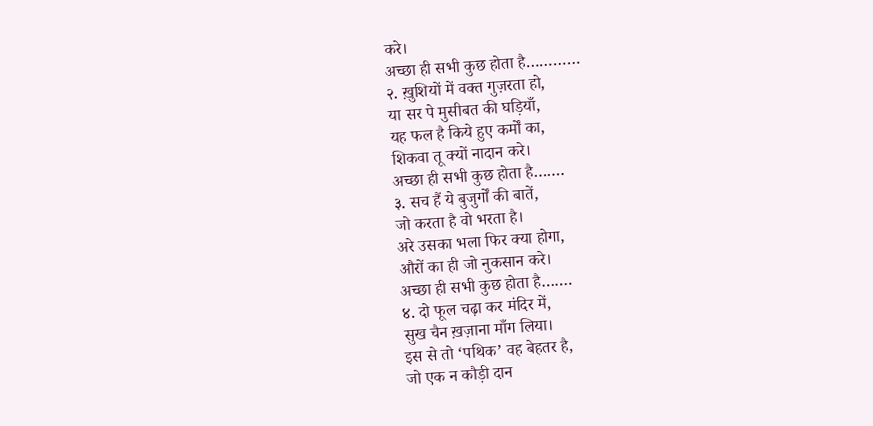करे।
अच्छा ही सभी कुछ होता है…………
२. ख़ुशियों में वक्त गुज़रता हो,
या सर पे मुसीबत की घड़ियाँ,
यह फल है किये हुए कर्मों का,
शिकवा तू क्यों नादान करे।
अच्छा ही सभी कुछ होता है…….
३. सच हैं ये बुजुर्गों की बातें,
जो करता है वो भरता है।
अरे उसका भला फिर क्या होगा,
औरों का ही जो नुकसान करे।
अच्छा ही सभी कुछ होता है…….
४. दो फूल चढ़ा कर मंदिर में,
सुख चैन ख़ज़ाना माँग लिया।
इस से तो ‘पथिक’ वह बेहतर है,
जो एक न कौड़ी दान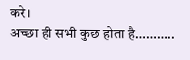करे।
अच्छा ही सभी कुछ होता है………..